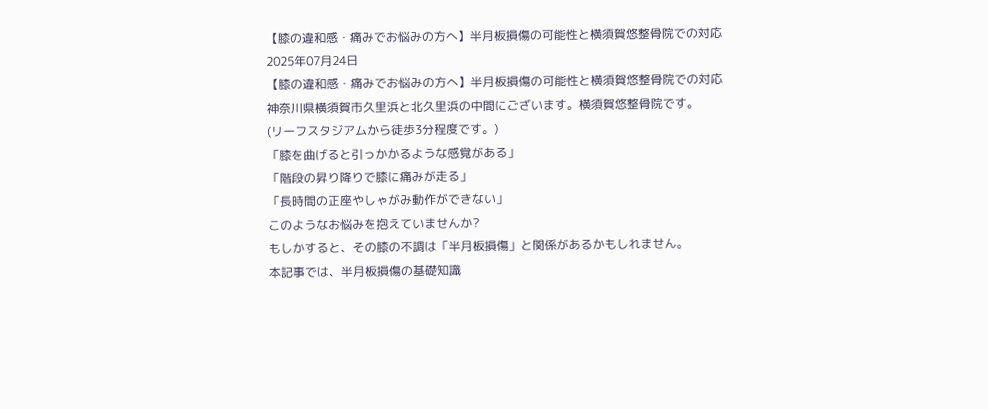【膝の違和感・痛みでお悩みの方へ】半月板損傷の可能性と横須賀悠整骨院での対応
2025年07月24日
【膝の違和感・痛みでお悩みの方へ】半月板損傷の可能性と横須賀悠整骨院での対応
神奈川県横須賀市久里浜と北久里浜の中間にございます。横須賀悠整骨院です。
(リーフスタジアムから徒歩3分程度です。)
「膝を曲げると引っかかるような感覚がある」
「階段の昇り降りで膝に痛みが走る」
「長時間の正座やしゃがみ動作ができない」
このようなお悩みを抱えていませんか?
もしかすると、その膝の不調は「半月板損傷」と関係があるかもしれません。
本記事では、半月板損傷の基礎知識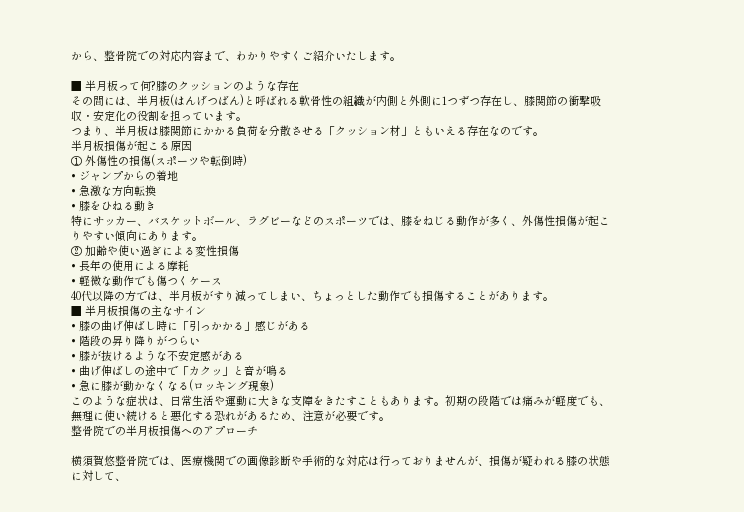から、整骨院での対応内容まで、わかりやすくご紹介いたします。

■ 半月板って何?膝のクッションのような存在
その間には、半月板(はんげつばん)と呼ばれる軟骨性の組織が内側と外側に1つずつ存在し、膝関節の衝撃吸収・安定化の役割を担っています。
つまり、半月板は膝関節にかかる負荷を分散させる「クッション材」ともいえる存在なのです。
半月板損傷が起こる原因
① 外傷性の損傷(スポーツや転倒時)
• ジャンプからの着地
• 急激な方向転換
• 膝をひねる動き
特にサッカー、バスケットボール、ラグビーなどのスポーツでは、膝をねじる動作が多く、外傷性損傷が起こりやすい傾向にあります。
② 加齢や使い過ぎによる変性損傷
• 長年の使用による摩耗
• 軽微な動作でも傷つくケース
40代以降の方では、半月板がすり減ってしまい、ちょっとした動作でも損傷することがあります。
■ 半月板損傷の主なサイン
• 膝の曲げ伸ばし時に「引っかかる」感じがある
• 階段の昇り降りがつらい
• 膝が抜けるような不安定感がある
• 曲げ伸ばしの途中で「カクッ」と音が鳴る
• 急に膝が動かなくなる(ロッキング現象)
このような症状は、日常生活や運動に大きな支障をきたすこともあります。初期の段階では痛みが軽度でも、無理に使い続けると悪化する恐れがあるため、注意が必要です。
整骨院での半月板損傷へのアプローチ

横須賀悠整骨院では、医療機関での画像診断や手術的な対応は行っておりませんが、損傷が疑われる膝の状態に対して、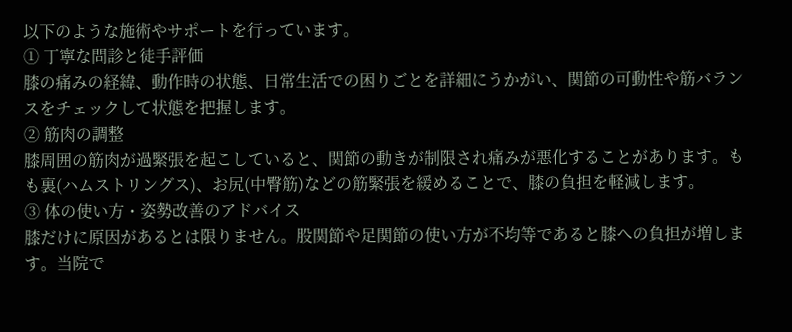以下のような施術やサポートを行っています。
① 丁寧な問診と徒手評価
膝の痛みの経緯、動作時の状態、日常生活での困りごとを詳細にうかがい、関節の可動性や筋バランスをチェックして状態を把握します。
② 筋肉の調整
膝周囲の筋肉が過緊張を起こしていると、関節の動きが制限され痛みが悪化することがあります。もも裏(ハムストリングス)、お尻(中臀筋)などの筋緊張を緩めることで、膝の負担を軽減します。
③ 体の使い方・姿勢改善のアドバイス
膝だけに原因があるとは限りません。股関節や足関節の使い方が不均等であると膝への負担が増します。当院で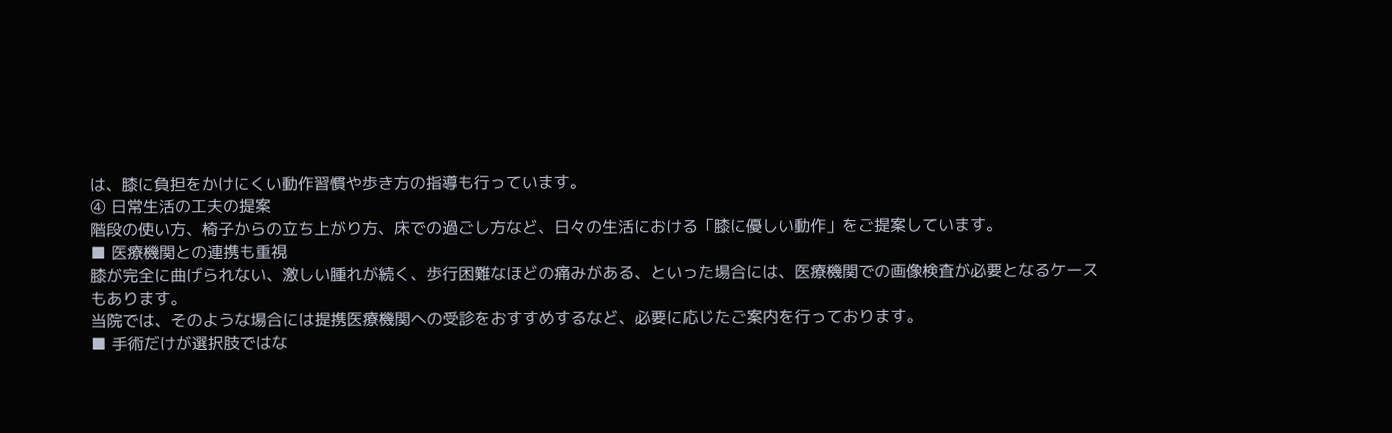は、膝に負担をかけにくい動作習慣や歩き方の指導も行っています。
④ 日常生活の工夫の提案
階段の使い方、椅子からの立ち上がり方、床での過ごし方など、日々の生活における「膝に優しい動作」をご提案しています。
■ 医療機関との連携も重視
膝が完全に曲げられない、激しい腫れが続く、歩行困難なほどの痛みがある、といった場合には、医療機関での画像検査が必要となるケースもあります。
当院では、そのような場合には提携医療機関への受診をおすすめするなど、必要に応じたご案内を行っております。
■ 手術だけが選択肢ではな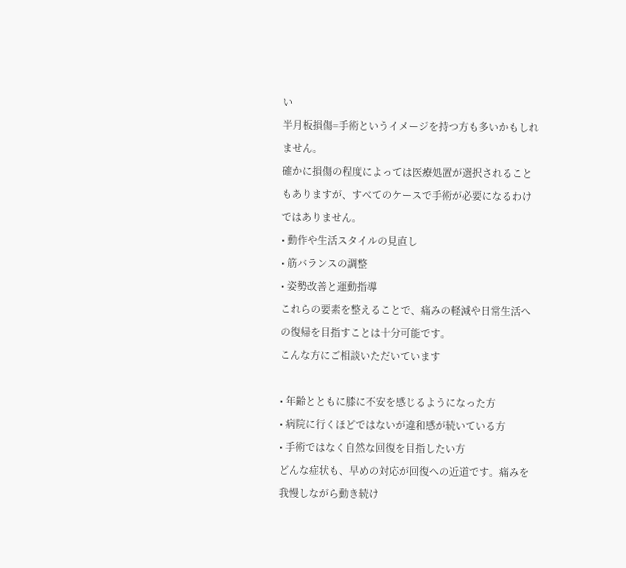い
半月板損傷=手術というイメージを持つ方も多いかもしれません。
確かに損傷の程度によっては医療処置が選択されることもありますが、すべてのケースで手術が必要になるわけではありません。
• 動作や生活スタイルの見直し
• 筋バランスの調整
• 姿勢改善と運動指導
これらの要素を整えることで、痛みの軽減や日常生活への復帰を目指すことは十分可能です。
こんな方にご相談いただいています

• 年齢とともに膝に不安を感じるようになった方
• 病院に行くほどではないが違和感が続いている方
• 手術ではなく自然な回復を目指したい方
どんな症状も、早めの対応が回復への近道です。痛みを我慢しながら動き続け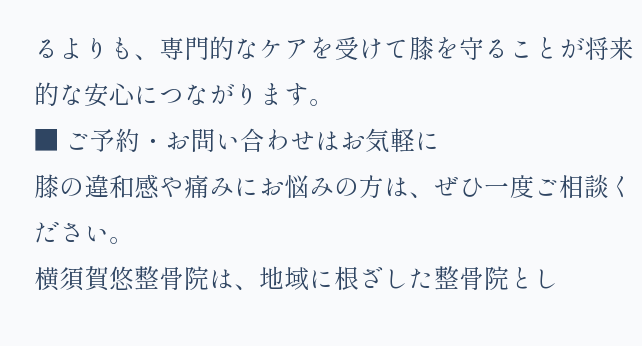るよりも、専門的なケアを受けて膝を守ることが将来的な安心につながります。
■ ご予約・お問い合わせはお気軽に
膝の違和感や痛みにお悩みの方は、ぜひ一度ご相談ください。
横須賀悠整骨院は、地域に根ざした整骨院とし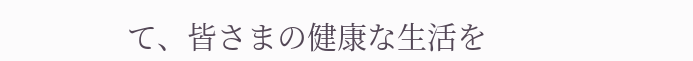て、皆さまの健康な生活を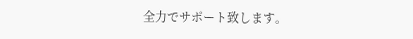全力でサポート致します。